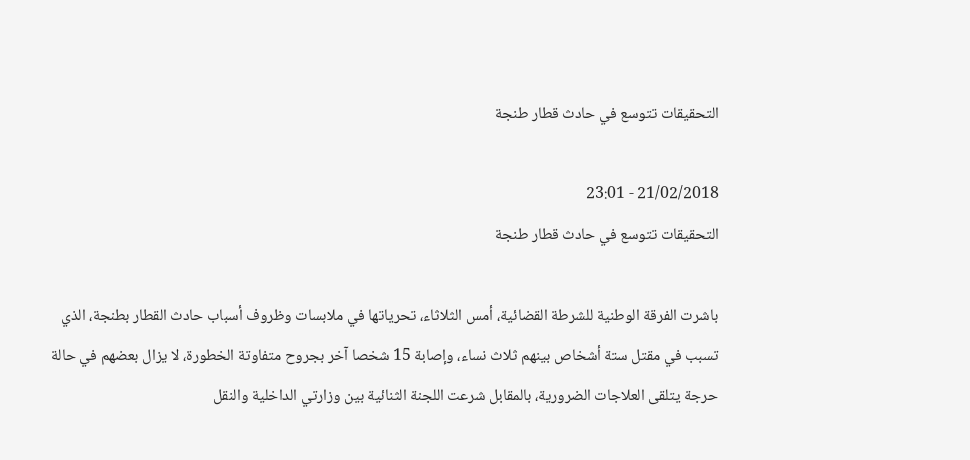التحقيقات تتوسع في حادث قطار طنجة

21/02/2018 - 23:01
التحقيقات تتوسع في حادث قطار طنجة

باشرت الفرقة الوطنية للشرطة القضائية، أمس الثلاثاء، تحرياتها في ملابسات وظروف أسباب حادث القطار بطنجة، الذي تسبب في مقتل ستة أشخاص بينهم ثلاث نساء، وإصابة 15 شخصا آخر بجروح متفاوتة الخطورة، لا يزال بعضهم في حالة حرجة يتلقى العلاجات الضرورية، بالمقابل شرعت اللجنة الثنائية بين وزارتي الداخلية والنقل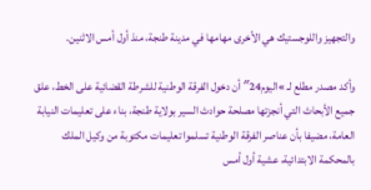والتجهيز واللوجستيك هي الأخرى مهامها في مدينة طنجة، منذ أول أمس الاثنين.

وأكد مصدر مطلع لـ »اليوم24″ أن دخول الفرقة الوطنية للشرطة القضائية على الخط، علق جميع الأبحاث التي أنجزتها مصلحة حوادث السير بولاية طنجة، بناء على تعليمات النيابة العامة، مضيفا بأن عناصر الفرقة الوطنية تسلموا تعليمات مكتوبة من وكيل الملك بالمحكمة الابتدائية، عشية أول أمس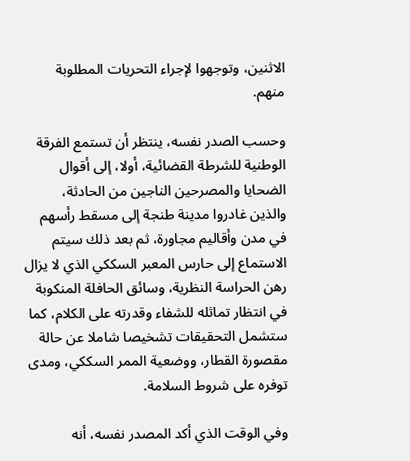الاثنين، وتوجهوا لإجراء التحريات المطلوبة منهم.

وحسب الصدر نفسه، ينتظر أن تستمع الفرقة الوطنية للشرطة القضائية، أولا، إلى أقوال الضحايا والمصرحين الناجين من الحادثة، والذين غادروا مدينة طنجة إلى مسقط رأسهم في مدن وأقاليم مجاورة، ثم بعد ذلك سيتم الاستماع إلى حارس المعبر السككي الذي لا يزال رهن الحراسة النظرية، وسائق الحافلة المنكوبة في انتظار تماثله للشفاء وقدرته على الكلام، كما ستشمل التحقيقات تشخيصا شاملا عن حالة مقصورة القطار، ووضعية الممر السككي، ومدى توفره على شروط السلامة.

وفي الوقت الذي أكد المصدر نفسه، أنه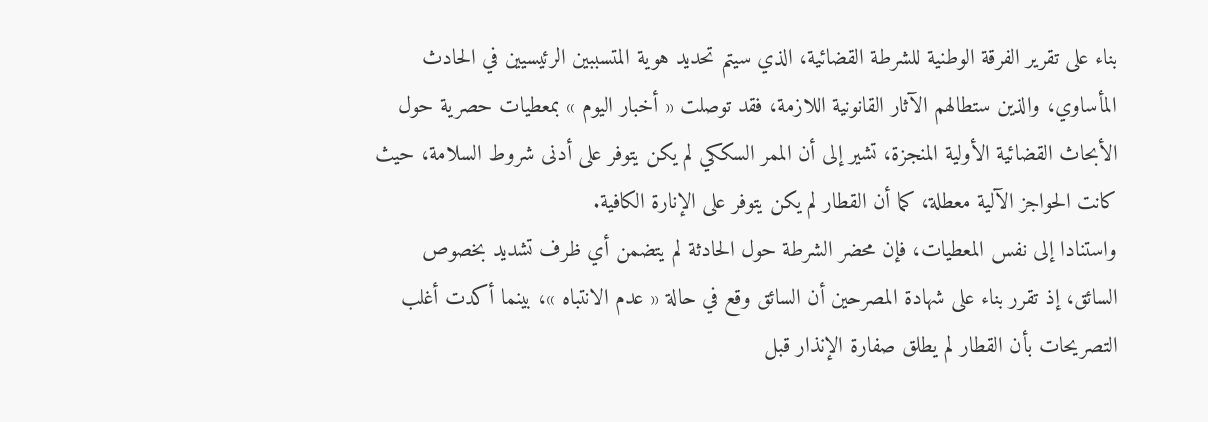بناء على تقرير الفرقة الوطنية للشرطة القضائية، الذي سيتم تحديد هوية المتسببين الرئيسيين في الحادث المأساوي، والذين ستطالهم الآثار القانونية اللازمة، فقد توصلت « أخبار اليوم » بمعطيات حصرية حول الأبحاث القضائية الأولية المنجزة، تشير إلى أن الممر السككي لم يكن يتوفر على أدنى شروط السلامة، حيث كانت الحواجز الآلية معطلة، كما أن القطار لم يكن يتوفر على الإنارة الكافية.
واستنادا إلى نفس المعطيات، فإن محضر الشرطة حول الحادثة لم يتضمن أي ظرف تشديد بخصوص السائق، إذ تقرر بناء على شهادة المصرحين أن السائق وقع في حالة « عدم الانتباه »، بينما أكدت أغلب التصريحات بأن القطار لم يطلق صفارة الإنذار قبل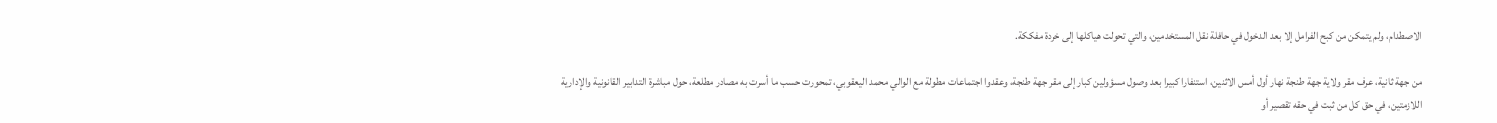الاصطدام، ولم يتمكن من كبح الفرامل إلا بعد الدخول في حافلة نقل المستخدمين، والتي تحولت هياكلها إلى خردة مفككة.

من جهة ثانية، عرف مقر ولاية جهة طنجة نهار أول أمس الاثنين، استنفارا كبيرا بعد وصول مسؤولين كبار إلى مقر جهة طنجة، وعقدوا اجتماعات مطولة مع الوالي محمد اليعقوبي، تمحورت حسب ما أسرت به مصادر مطلعة، حول مباشرة التدابير القانونية والإدارية اللازمتين، في حق كل من ثبت في حقه تقصير أو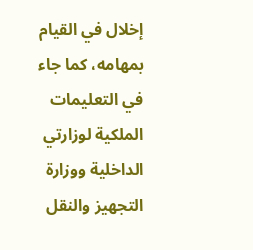إخلال في القيام بمهامه، كما جاء في التعليمات الملكية لوزارتي الداخلية ووزارة التجهيز والنقل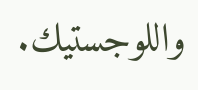واللوجستيك.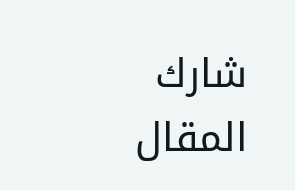شارك المقال